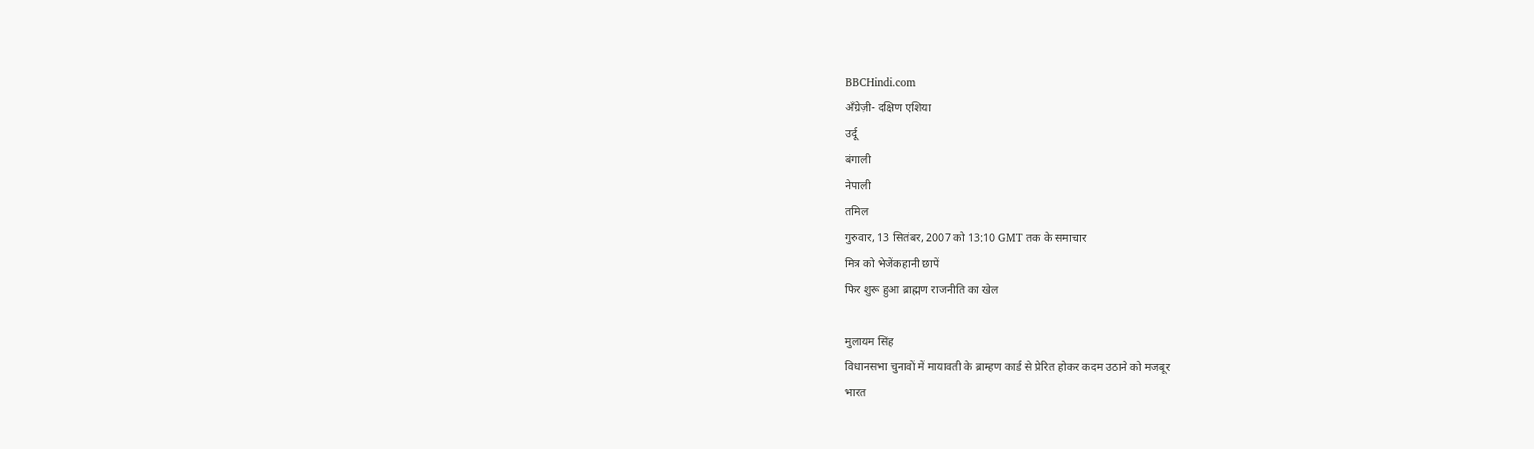BBCHindi.com
अँग्रेज़ी- दक्षिण एशिया
उर्दू
बंगाली
नेपाली
तमिल
गुरुवार, 13 सितंबर, 2007 को 13:10 GMT तक के समाचार
मित्र को भेजेंकहानी छापें
फिर शुरू हुआ ब्राह्मण राजनीति का खेल

मुलायम सिंह
विधानसभा चुनावों में मायावती के ब्राम्हण कार्ड से प्रेरित होकर कदम उठाने को मजबूर
भारत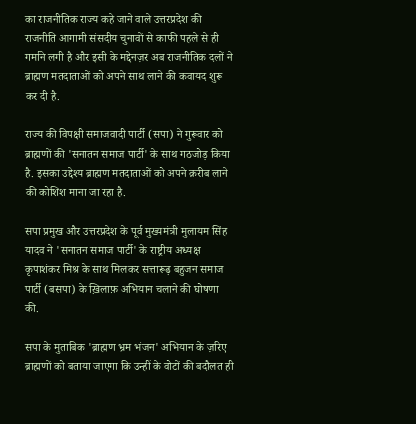का राजनीतिक राज्य कहे जाने वाले उत्तरप्रदेश की राजनीति आगामी संसदीय चुनावों से काफी पहले से ही गर्माने लगी है और इसी के मद्देनज़र अब राजनीतिक दलों ने ब्राह्मण मतदाताओं को अपने साथ लाने की कवायद शुरू कर दी है.

राज्य की विपक्षी समाजवादी पार्टी (सपा) ने गुरूवार को ब्राह्मणों की 'सनातन समाज पार्टी' के साथ गठजोड़ किया है. इसका उद्देश्य ब्राह्मण मतदाताओं को अपने क़रीब लाने की कोशिश माना जा रहा है.

सपा प्रमुख और उत्तरप्रदेश के पूर्व मुख्यमंत्री मुलायम सिंह यादव ने 'सनातन समाज पार्टी' के राष्ट्रीय अध्यक्ष कृपाशंकर मिश्र के साथ मिलकर सत्तारूढ़ बहुजन समाज पार्टी (बसपा) के ख़िलाफ़ अभियान चलाने की घोषणा की.

सपा के मुताबिक 'ब्राह्मण भ्रम भंजन' अभियान के ज़रिए ब्राह्मणों को बताया जाएगा कि उन्हीं के वोटों की बदौलत ही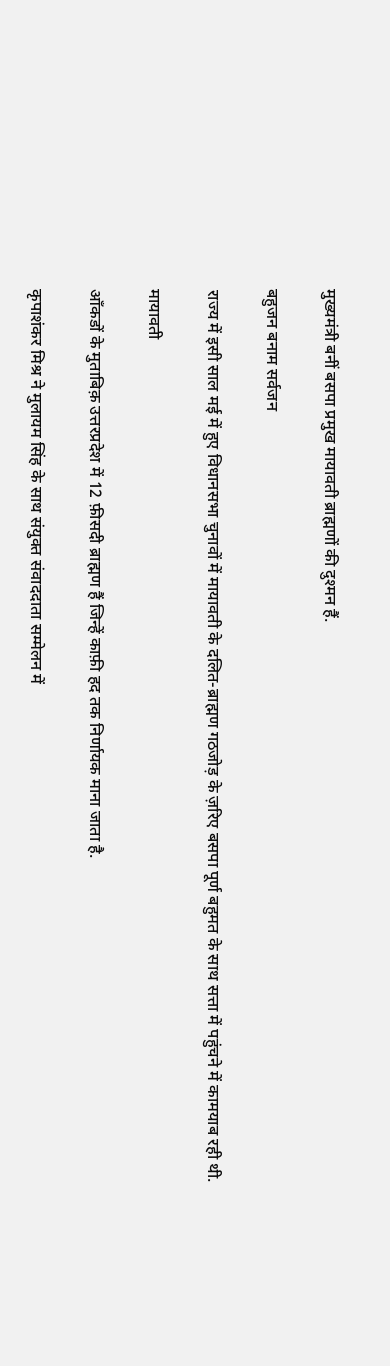मुख्यमंत्री बनीं बसपा प्रमुख मायावती ब्राह्मणों की दुश्मन हैं.

बहुजन बनाम सर्वजन

राज्य में इसी साल मई में हुए विधानसभा चुनावों में मायावती के दलित-ब्राह्मण गठजोड़ के ज़रिए बसपा पूर्ण बहुमत के साथ सत्ता में पहुंचने में कामयाब रही थी.

मायावती

आँकडों के मुताबिक़ उत्तरप्रदेश में 12 फ़ीसदी ब्राह्मण हैं जिन्हें काफ़ी हद तक निर्णायक माना जाता है.

कृपाशंकर मिश्र ने मुलायम सिंह के साथ संयुक्त संवाददाता सम्मेलन में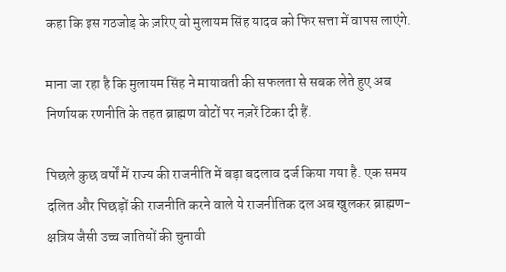कहा कि इस गठजोड़ के ज़रिए वो मुलायम सिंह यादव को फिर सत्ता में वापस लाएंगे.

माना जा रहा है कि मुलायम सिंह ने मायावती की सफलता से सबक लेते हुए अब निर्णायक रणनीति के तहत ब्राह्मण वोटों पर नज़रें टिका दी हैं.

पिछले कुछ वर्षों में राज्य की राजनीति में बड़ा बदलाव दर्ज किया गया है. एक समय दलित और पिछड़ों की राजनीति करने वाले ये राजनीतिक दल अब खुलकर ब्राह्मण-क्षत्रिय जैसी उच्च जातियों की चुनावी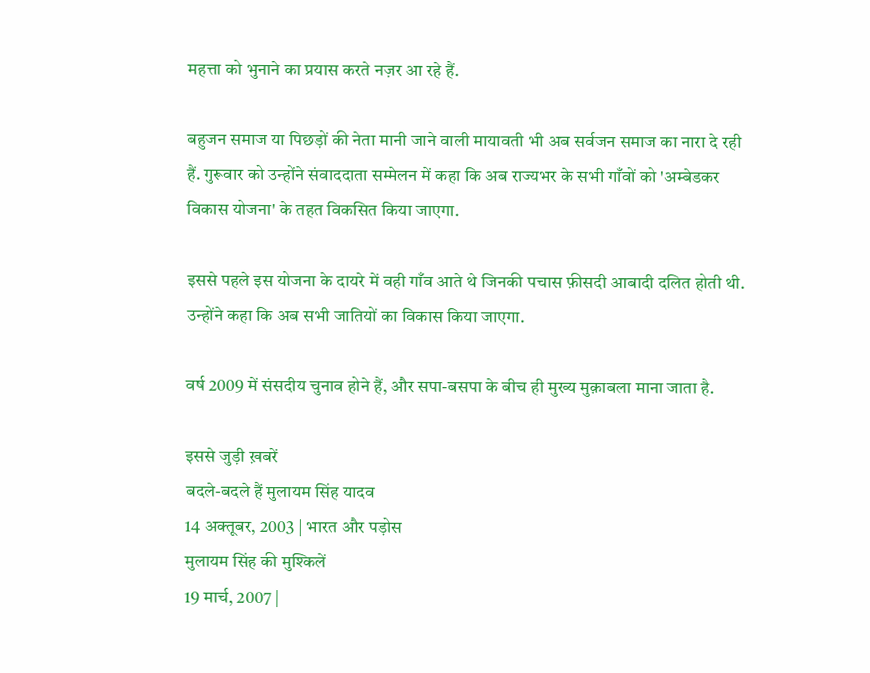महत्ता को भुनाने का प्रयास करते नज़र आ रहे हैं.

बहुजन समाज या पिछड़ों की नेता मानी जाने वाली मायावती भी अब सर्वजन समाज का नारा दे रही हैं. गुरूवार को उन्होंने संवाददाता सम्मेलन में कहा कि अब राज्यभर के सभी गाँवों को 'अम्बेडकर विकास योजना' के तहत विकसित किया जाएगा.

इससे पहले इस योजना के दायरे में वही गाँव आते थे जिनकी पचास फ़ीसदी आबादी दलित होती थी. उन्होंने कहा कि अब सभी जातियों का विकास किया जाएगा.

वर्ष 2009 में संसदीय चुनाव होने हैं, और सपा-बसपा के बीच ही मुख्य मुक़ाबला माना जाता है.

इससे जुड़ी ख़बरें
बदले-बदले हैं मुलायम सिंह यादव
14 अक्तूबर, 2003 | भारत और पड़ोस
मुलायम सिंह की मुश्किलें
19 मार्च, 2007 |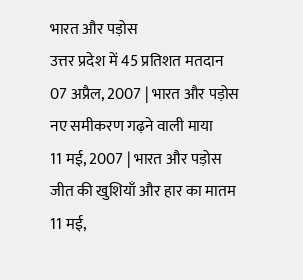भारत और पड़ोस
उत्तर प्रदेश में 45 प्रतिशत मतदान
07 अप्रैल, 2007 | भारत और पड़ोस
नए समीकरण गढ़ने वाली माया
11 मई, 2007 | भारत और पड़ोस
जीत की खुशियाँ और हार का मातम
11 मई,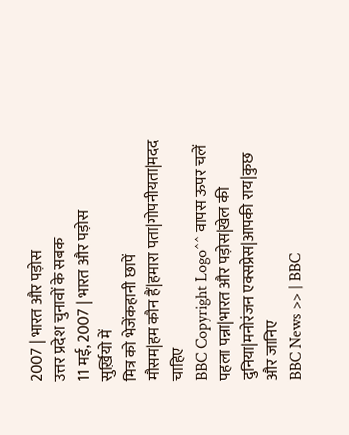2007 | भारत और पड़ोस
उत्तर प्रदेश चुनावों के सबक
11 मई, 2007 | भारत और पड़ोस
सुर्ख़ियो में
मित्र को भेजेंकहानी छापें
मौसम|हम कौन हैं|हमारा पता|गोपनीयता|मदद चाहिए
BBC Copyright Logo^^ वापस ऊपर चलें
पहला पन्ना|भारत और पड़ोस|खेल की दुनिया|मनोरंजन एक्सप्रेस|आपकी राय|कुछ और जानिए
BBC News >> | BBC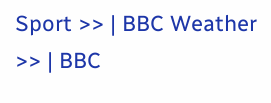Sport >> | BBC Weather >> | BBC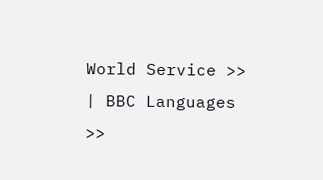World Service >> | BBC Languages >>